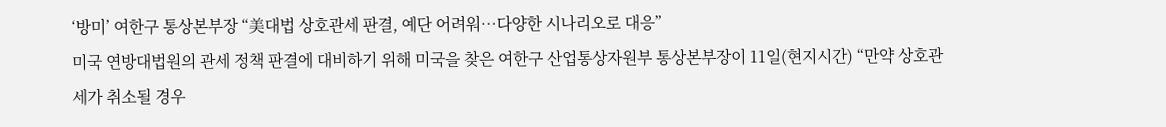‘방미’ 여한구 통상본부장 “美대법 상호관세 판결, 예단 어려워…다양한 시나리오로 대응”
미국 연방대법원의 관세 정책 판결에 대비하기 위해 미국을 찾은 여한구 산업통상자원부 통상본부장이 11일(현지시간) “만약 상호관세가 취소될 경우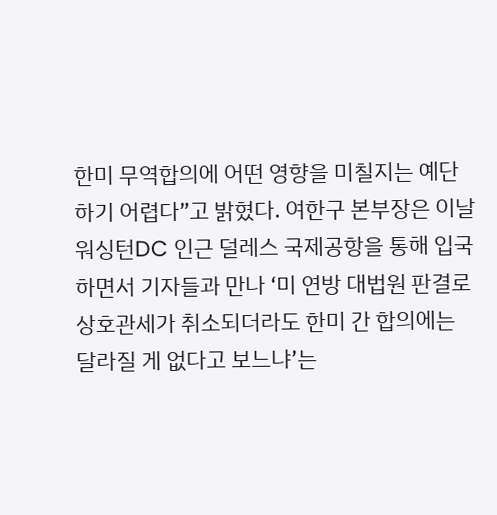한미 무역합의에 어떤 영향을 미칠지는 예단하기 어렵다”고 밝혔다. 여한구 본부장은 이날 워싱턴DC 인근 덜레스 국제공항을 통해 입국하면서 기자들과 만나 ‘미 연방 대법원 판결로 상호관세가 취소되더라도 한미 간 합의에는 달라질 게 없다고 보느냐’는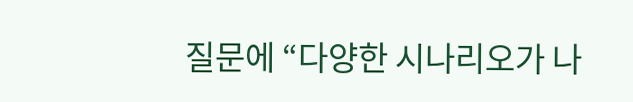질문에 “다양한 시나리오가 나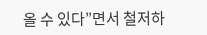올 수 있다”면서 철저하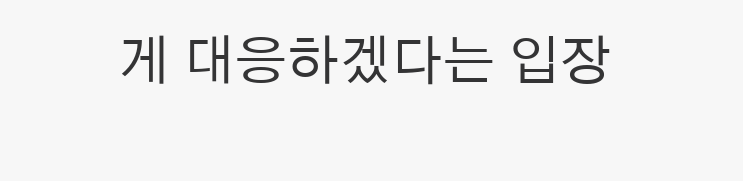게 대응하겠다는 입장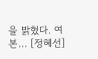을 밝혔다. 여 본... [정혜선]